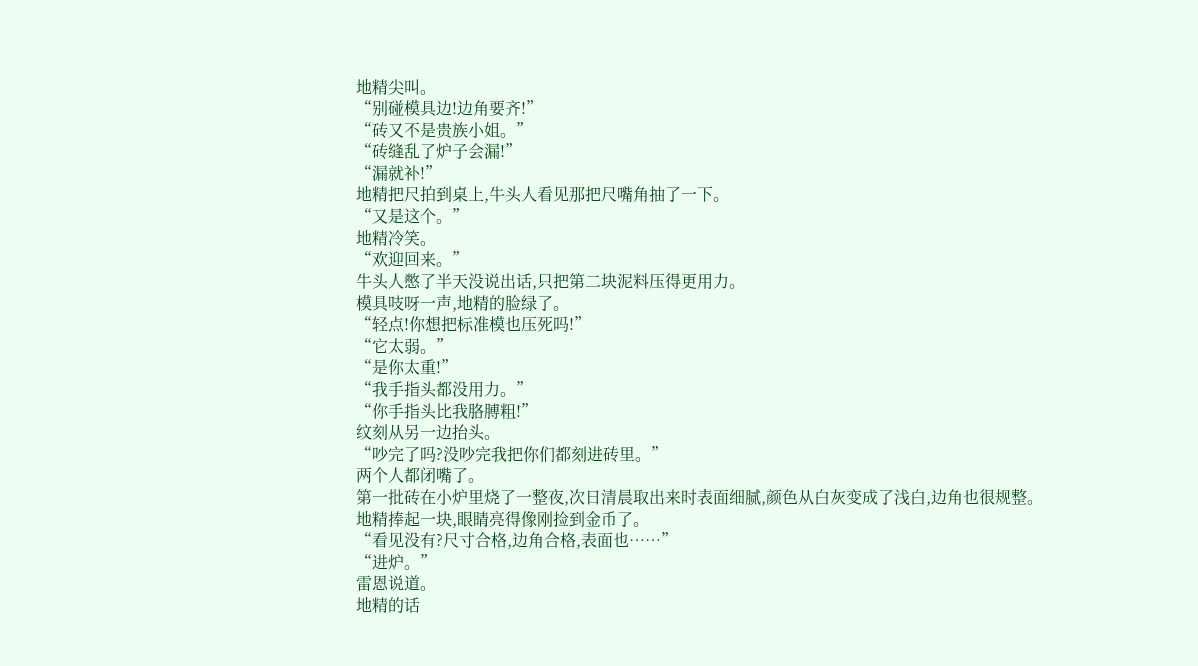地精尖叫。
“别碰模具边!边角要齐!”
“砖又不是贵族小姐。”
“砖缝乱了炉子会漏!”
“漏就补!”
地精把尺拍到桌上,牛头人看见那把尺嘴角抽了一下。
“又是这个。”
地精冷笑。
“欢迎回来。”
牛头人憋了半天没说出话,只把第二块泥料压得更用力。
模具吱呀一声,地精的脸绿了。
“轻点!你想把标准模也压死吗!”
“它太弱。”
“是你太重!”
“我手指头都没用力。”
“你手指头比我胳膊粗!”
纹刻从另一边抬头。
“吵完了吗?没吵完我把你们都刻进砖里。”
两个人都闭嘴了。
第一批砖在小炉里烧了一整夜,次日清晨取出来时表面细腻,颜色从白灰变成了浅白,边角也很规整。
地精捧起一块,眼睛亮得像刚捡到金币了。
“看见没有?尺寸合格,边角合格,表面也……”
“进炉。”
雷恩说道。
地精的话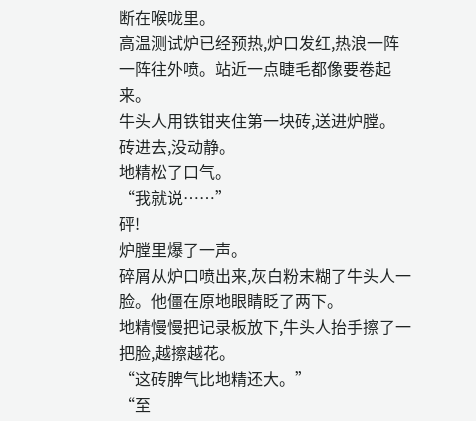断在喉咙里。
高温测试炉已经预热,炉口发红,热浪一阵一阵往外喷。站近一点睫毛都像要卷起来。
牛头人用铁钳夹住第一块砖,送进炉膛。
砖进去,没动静。
地精松了口气。
“我就说……”
砰!
炉膛里爆了一声。
碎屑从炉口喷出来,灰白粉末糊了牛头人一脸。他僵在原地眼睛眨了两下。
地精慢慢把记录板放下,牛头人抬手擦了一把脸,越擦越花。
“这砖脾气比地精还大。”
“至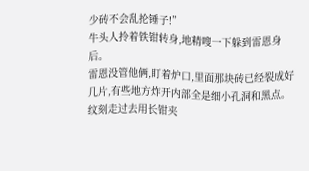少砖不会乱抡锤子!”
牛头人拎着铁钳转身,地精嗖一下躲到雷恩身后。
雷恩没管他俩,盯着炉口,里面那块砖已经裂成好几片,有些地方炸开内部全是细小孔洞和黑点。
纹刻走过去用长钳夹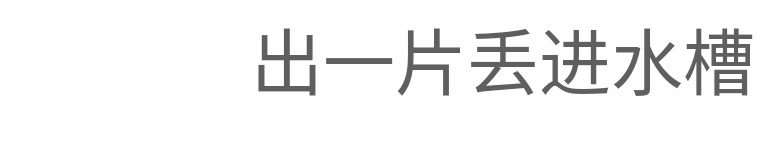出一片丢进水槽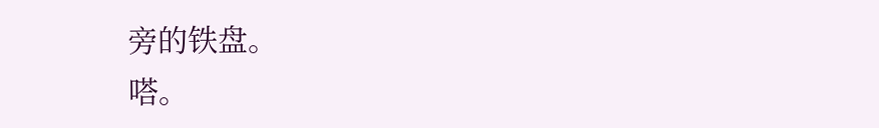旁的铁盘。
嗒。